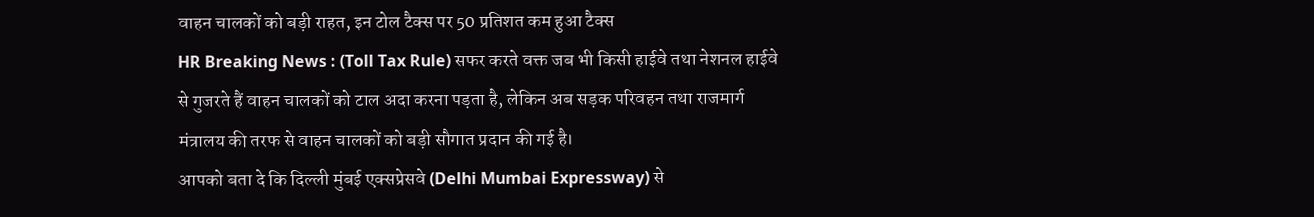वाहन चालकों को बड़ी राहत, इन टोल टैक्स पर 50 प्रतिशत कम हुआ टैक्स
HR Breaking News : (Toll Tax Rule) सफर करते वक्त जब भी किसी हाईवे तथा नेशनल हाईवे से गुजरते हैं वाहन चालकों को टाल अदा करना पड़ता है, लेकिन अब सड़क परिवहन तथा राजमार्ग मंत्रालय की तरफ से वाहन चालकों को बड़ी सौगात प्रदान की गई है।
आपको बता दे कि दिल्ली मुंबई एक्सप्रेसवे (Delhi Mumbai Expressway) से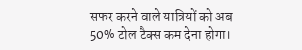सफर करने वाले यात्रियों को अब 50% टोल टैक्स कम देना होगा।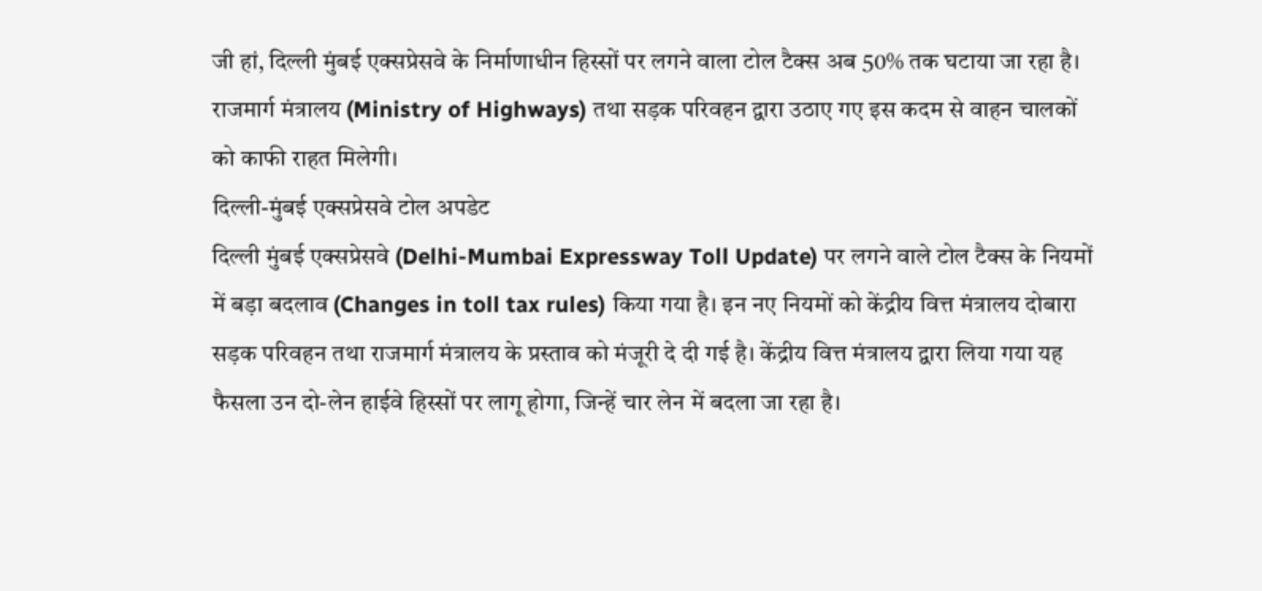जी हां, दिल्ली मुंबई एक्सप्रेसवे के निर्माणाधीन हिस्सों पर लगने वाला टोल टैक्स अब 50% तक घटाया जा रहा है। राजमार्ग मंत्रालय (Ministry of Highways) तथा सड़क परिवहन द्वारा उठाए गए इस कदम से वाहन चालकों को काफी राहत मिलेगी।
दिल्ली-मुंबई एक्सप्रेसवे टोल अपडेट
दिल्ली मुंबई एक्सप्रेसवे (Delhi-Mumbai Expressway Toll Update) पर लगने वाले टोल टैक्स के नियमों में बड़ा बदलाव (Changes in toll tax rules) किया गया है। इन नए नियमों को केंद्रीय वित्त मंत्रालय दोबारा सड़क परिवहन तथा राजमार्ग मंत्रालय के प्रस्ताव को मंजूरी दे दी गई है। केंद्रीय वित्त मंत्रालय द्वारा लिया गया यह फैसला उन दो-लेन हाईवे हिस्सों पर लागू होगा, जिन्हें चार लेन में बदला जा रहा है।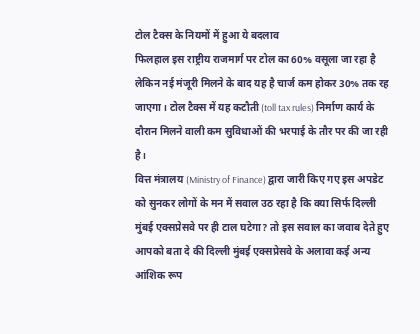टोल टैक्स के नियमों में हुआ ये बदलाव
फिलहाल इस राष्ट्रीय राजमार्ग पर टोल का 60% वसूला जा रहा है लेकिन नई मंजूरी मिलने के बाद यह है चार्ज कम होकर 30% तक रह जाएगा। टोल टैक्स में यह कटौती (toll tax rules) निर्माण कार्य के दौरान मिलने वाली कम सुविधाओं की भरपाई के तौर पर की जा रही है।
वित्त मंत्रालय (Ministry of Finance) द्वारा जारी किए गए इस अपडेट को सुनकर लोगों के मन में सवाल उठ रहा है कि क्या सिर्फ दिल्ली मुंबई एक्सप्रेसवे पर ही टाल घटेगा? तो इस सवाल का जवाब देते हुए आपको बता दे की दिल्ली मुंबई एक्सप्रेसवे के अलावा कई अन्य आंशिक रूप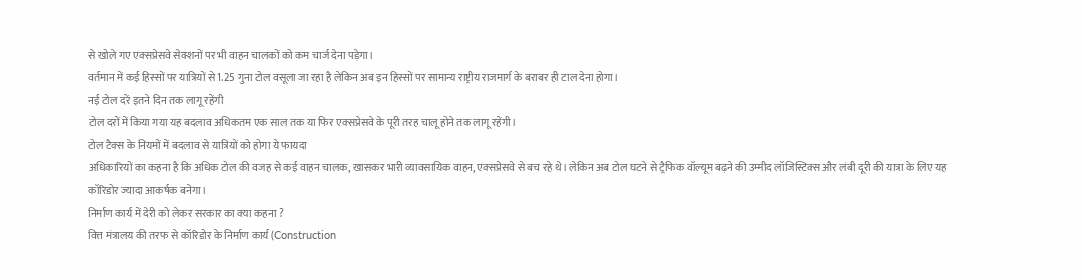से खोले गए एक्सप्रेसवे सेक्शनों पर भी वाहन चालकों को कम चार्ज देना पड़ेगा।
वर्तमान में कई हिस्सों पर यात्रियों से 1.25 गुना टोल वसूला जा रहा है लेकिन अब इन हिस्सों पर सामान्य राष्ट्रीय राजमार्ग के बराबर ही टाल देना होगा।
नई टोल दरें इतने दिन तक लागू रहेंगी
टोल दरों में किया गया यह बदलाव अधिकतम एक साल तक या फिर एक्सप्रेसवे के पूरी तरह चालू होने तक लागू रहेंगी।
टोल टैक्स के नियमों में बदलाव से यात्रियों को होगा ये फायदा
अधिकारियों का कहना है कि अधिक टोल की वजह से कई वाहन चालक, खासकर भारी व्यावसायिक वाहन, एक्सप्रेसवे से बच रहे थे। लेकिन अब टोल घटने से ट्रैफिक वॉल्यूम बढ़ने की उम्मीद लॉजिस्टिक्स और लंबी दूरी की यात्रा के लिए यह कॉरिडोर ज्यादा आकर्षक बनेगा।
निर्माण कार्य में देरी को लेकर सरकार का क्या कहना ?
वित्त मंत्रालय की तरफ से कॉरिडोर के निर्माण कार्य (Construction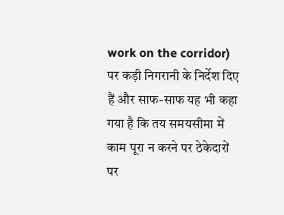work on the corridor) पर कड़ी निगरानी के निर्देश दिए हैं और साफ-साफ यह भी कहा गया है कि तय समयसीमा में काम पूरा न करने पर ठेकेदारों पर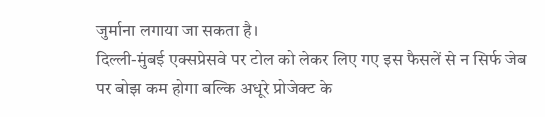जुर्माना लगाया जा सकता है।
दिल्ली-मुंबई एक्सप्रेसवे पर टोल को लेकर लिए गए इस फैसलें से न सिर्फ जेब पर बोझ कम होगा बल्कि अधूरे प्रोजेक्ट के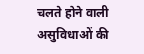चलते होने वाली असुविधाओं की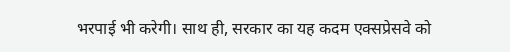भरपाई भी करेगी। साथ ही, सरकार का यह कदम एक्सप्रेसवे को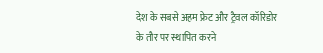देश के सबसे अहम फ्रेट और ट्रैवल कॉरिडोर के तौर पर स्थापित करने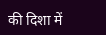की दिशा में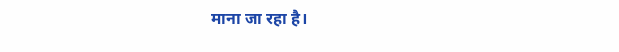माना जा रहा है।